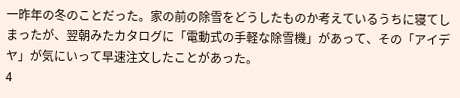一昨年の冬のことだった。家の前の除雪をどうしたものか考えているうちに寝てしまったが、翌朝みたカタログに「電動式の手軽な除雪機」があって、その「アイデヤ」が気にいって早速注文したことがあった。
4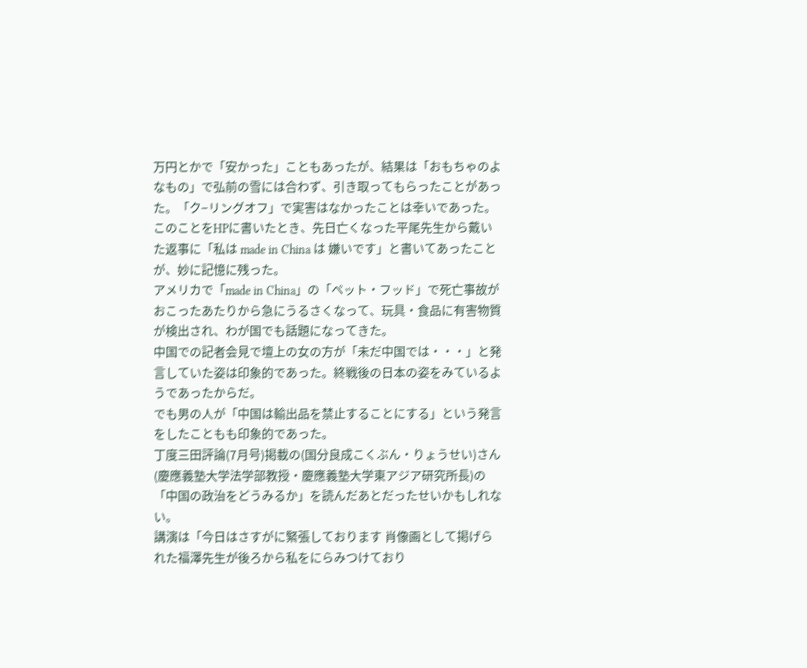万円とかで「安かった」こともあったが、結果は「おもちゃのよなもの」で弘前の雪には合わず、引き取ってもらったことがあった。「ク−リングオフ」で実害はなかったことは幸いであった。
このことをHPに書いたとき、先日亡くなった平尾先生から戴いた返事に「私は made in China は 嫌いです」と書いてあったことが、妙に記憶に残った。
アメリカで「made in China」の「ペット・フッド」で死亡事故がおこったあたりから急にうるさくなって、玩具・食品に有害物質が検出され、わが国でも話題になってきた。
中国での記者会見で壇上の女の方が「未だ中国では・・・」と発言していた姿は印象的であった。終戦後の日本の姿をみているようであったからだ。
でも男の人が「中国は輸出品を禁止することにする」という発言をしたこともも印象的であった。
丁度三田評論(7月号)掲載の(国分良成こくぶん・りょうせい)さん(慶應義塾大学法学部教授・慶應義塾大学東アジア研究所長)の「中国の政治をどうみるか」を読んだあとだったせいかもしれない。
講演は「今日はさすがに緊張しております 肖像画として掲げられた福澤先生が後ろから私をにらみつけており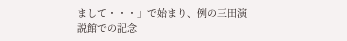まして・・・」で始まり、例の三田演説館での記念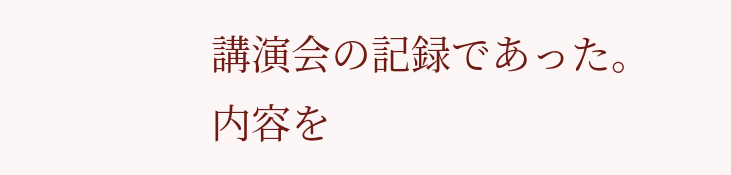講演会の記録であった。
内容を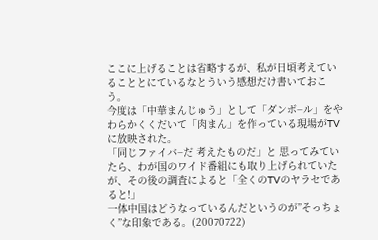ここに上げることは省略するが、私が日頃考えていることとにているなとういう感想だけ書いておこう。
今度は「中華まんじゅう」として「ダンボ−ル」をやわらかくくだいて「肉まん」を作っている現場がTVに放映された。
「同じファイバ−だ 考えたものだ」と 思ってみていたら、わが国のワイド番組にも取り上げられていたが、その後の調査によると「全くのTVのヤラセであると!」
一体中国はどうなっているんだというのが”そっちょく”な印象である。(20070722)